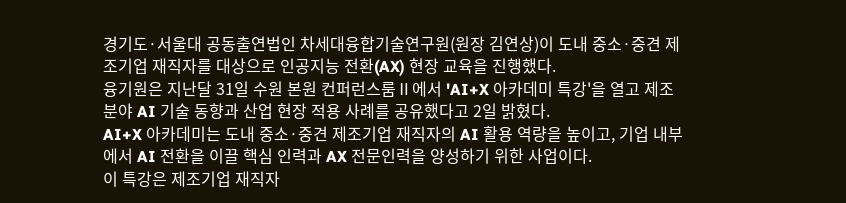경기도·서울대 공동출연법인 차세대융합기술연구원(원장 김연상)이 도내 중소·중견 제조기업 재직자를 대상으로 인공지능 전환(AX) 현장 교육을 진행했다.
융기원은 지난달 31일 수원 본원 컨퍼런스룸Ⅱ에서 'AI+X 아카데미 특강'을 열고 제조 분야 AI 기술 동향과 산업 현장 적용 사례를 공유했다고 2일 밝혔다.
AI+X 아카데미는 도내 중소·중견 제조기업 재직자의 AI 활용 역량을 높이고, 기업 내부에서 AI 전환을 이끌 핵심 인력과 AX 전문인력을 양성하기 위한 사업이다.
이 특강은 제조기업 재직자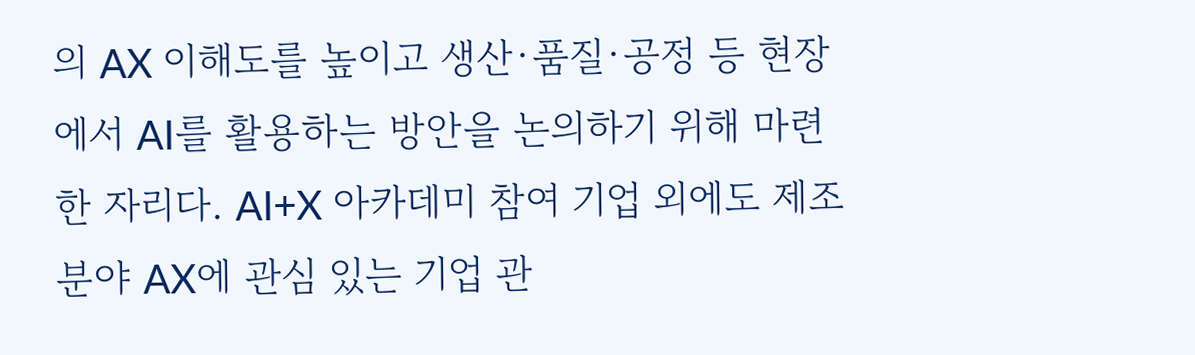의 AX 이해도를 높이고 생산·품질·공정 등 현장에서 AI를 활용하는 방안을 논의하기 위해 마련한 자리다. AI+X 아카데미 참여 기업 외에도 제조 분야 AX에 관심 있는 기업 관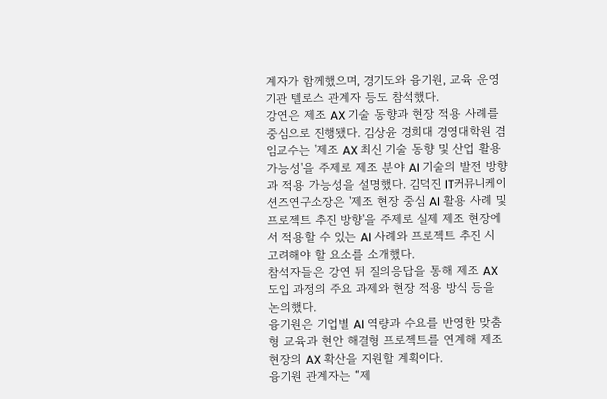계자가 함께했으며, 경기도와 융기원, 교육 운영기관 텔로스 관계자 등도 참석했다.
강연은 제조 AX 기술 동향과 현장 적용 사례를 중심으로 진행됐다. 김상윤 경희대 경영대학원 겸임교수는 '제조 AX 최신 기술 동향 및 산업 활용 가능성'을 주제로 제조 분야 AI 기술의 발전 방향과 적용 가능성을 설명했다. 김덕진 IT커뮤니케이션즈연구소장은 '제조 현장 중심 AI 활용 사례 및 프로젝트 추진 방향'을 주제로 실제 제조 현장에서 적용할 수 있는 AI 사례와 프로젝트 추진 시 고려해야 할 요소를 소개했다.
참석자들은 강연 뒤 질의응답을 통해 제조 AX 도입 과정의 주요 과제와 현장 적용 방식 등을 논의했다.
융기원은 기업별 AI 역량과 수요를 반영한 맞춤형 교육과 현안 해결형 프로젝트를 연계해 제조 현장의 AX 확산을 지원할 계획이다.
융기원 관계자는 “제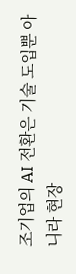조기업의 AI 전환은 기술 도입뿐 아니라 현장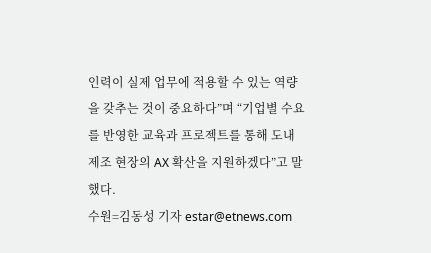인력이 실제 업무에 적용할 수 있는 역량을 갖추는 것이 중요하다”며 “기업별 수요를 반영한 교육과 프로젝트를 통해 도내 제조 현장의 AX 확산을 지원하겠다”고 말했다.
수원=김동성 기자 estar@etnews.com